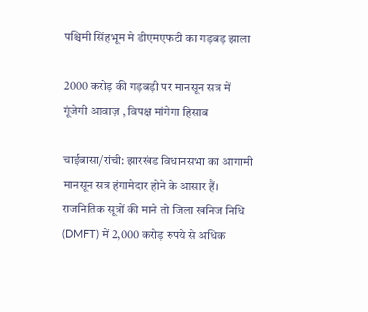पश्चिमी सिंहभूम मे डीएमएफटी का गड़बड़ झाला

2000 करोड़ की गड़बड़ी पर मानसून सत्र में गूंजेगी आवाज़ , विपक्ष मांगेगा हिसाब

चाईबासा/रांची: झारखंड विधानसभा का आगामी मानसून सत्र हंगामेदार होने के आसार हैं। राजनितिक सूत्रों की माने तो जिला खनिज निधि (DMFT) में 2,000 करोड़ रुपये से अधिक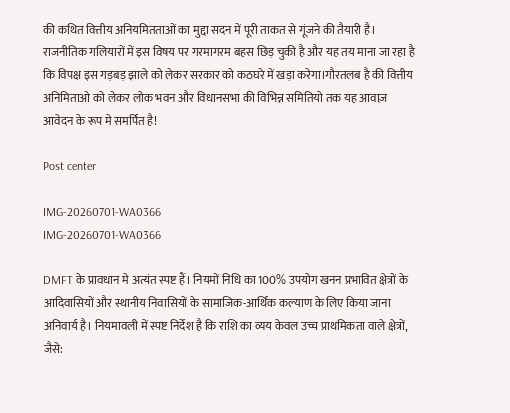की कथित वित्तीय अनियमितताओं का मुद्दा सदन में पूरी ताकत से गूंजने की तैयारी है। राजनीतिक गलियारों में इस विषय पर गरमागरम बहस छिड़ चुकी है और यह तय माना जा रहा है कि विपक्ष इस गड़बड़ झाले को लेकर सरकार को कठघरे में खड़ा करेगा।गौरतलब है की वित्तीय अनिमिताओ को लेकर लोक भवन और विधानसभा की विभिन्न समितियो तक यह आवाज़ आवेदन के रूप मे समर्पित है!

Post center

IMG-20260701-WA0366
IMG-20260701-WA0366

DMFT के प्रावधान मे अत्यंत स्पष्ट हैं। नियमों निधि का 100% उपयोग खनन प्रभावित क्षेत्रों के आदिवासियों और स्थानीय निवासियों के सामाजिक-आर्थिक कल्याण के लिए किया जाना अनिवार्य है। नियमावली में स्पष्ट निर्देश है कि राशि का व्यय केवल उच्च प्राथमिकता वाले क्षेत्रों, जैसे: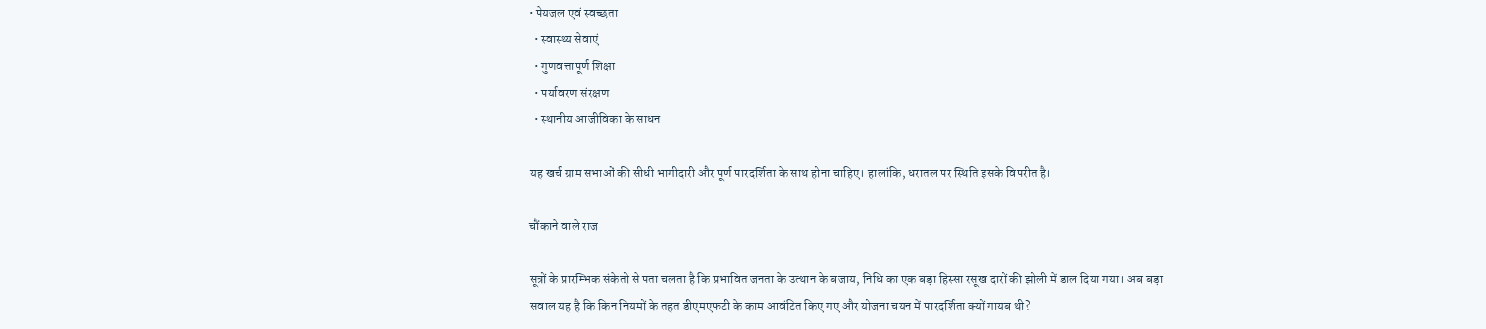• पेयजल एवं स्वच्छता
  • स्वास्थ्य सेवाएं
  • गुणवत्तापूर्ण शिक्षा
  • पर्यावरण संरक्षण
  • स्थानीय आजीविका के साधन

यह खर्च ग्राम सभाओं की सीधी भागीदारी और पूर्ण पारदर्शिता के साथ होना चाहिए। हालांकि, धरातल पर स्थिति इसके विपरीत है।

चौंकाने वाले राज

सूत्रों के प्रारम्भिक संकेतो से पता चलता है कि प्रभावित जनता के उत्थान के बजाय, निधि का एक बड़ा हिस्सा रसूख दारों की झोली में डाल दिया गया। अब बड़ा सवाल यह है कि किन नियमों के तहत डीएमएफटी के काम आवंटित किए गए और योजना चयन में पारदर्शिता क्यों गायब थी?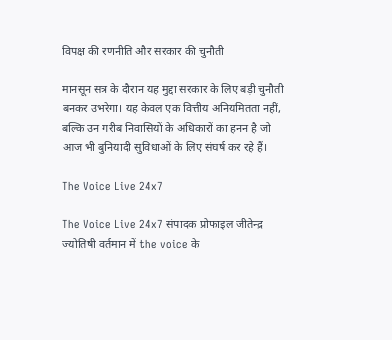विपक्ष की रणनीति और सरकार की चुनौती

मानसून सत्र के दौरान यह मुद्दा सरकार के लिए बड़ी चुनौती बनकर उभरेगा। यह केवल एक वित्तीय अनियमितता नहीं, बल्कि उन गरीब निवासियों के अधिकारों का हनन है जो आज भी बुनियादी सुविधाओं के लिए संघर्ष कर रहे हैं।

The Voice Live 24x7

The Voice Live 24x7 संपादक प्रोफाइल जीतेन्द्र ज्योतिषी वर्तमान में the voice के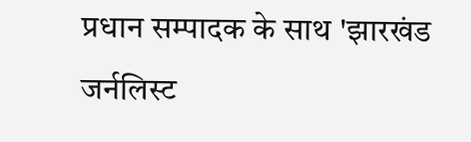प्रधान सम्पादक के साथ 'झारखंड जर्नलिस्ट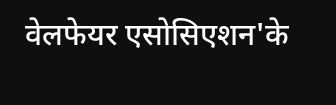वेलफेयर एसोसिएशन'के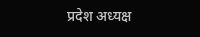प्रदेश अध्यक्ष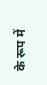के रूप में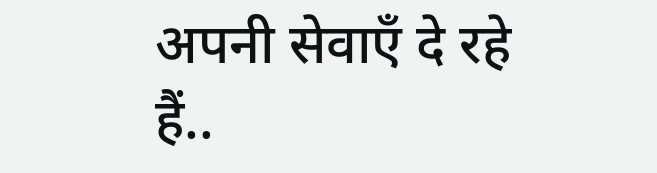अपनी सेवाएँ दे रहे हैं..